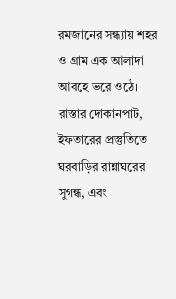রমজানের সন্ধ্যায় শহর ও গ্রাম এক আলাদা আবহে ভরে ওঠে। রাস্তার দোকানপাট, ইফতারের প্রস্তুতিতে ঘরবাড়ির রান্নাঘরের সুগন্ধ, এবং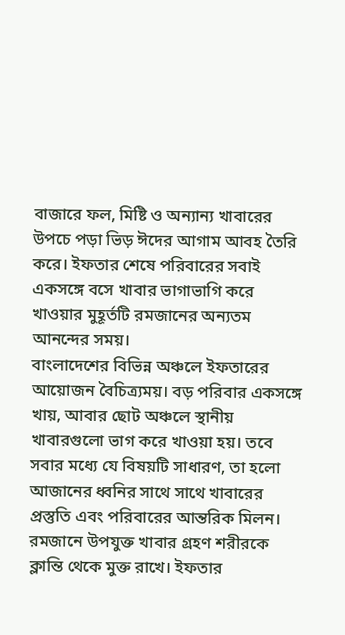বাজারে ফল, মিষ্টি ও অন্যান্য খাবারের উপচে পড়া ভিড় ঈদের আগাম আবহ তৈরি করে। ইফতার শেষে পরিবারের সবাই একসঙ্গে বসে খাবার ভাগাভাগি করে খাওয়ার মুহূর্তটি রমজানের অন্যতম আনন্দের সময়।
বাংলাদেশের বিভিন্ন অঞ্চলে ইফতারের আয়োজন বৈচিত্র্যময়। বড় পরিবার একসঙ্গে খায়, আবার ছোট অঞ্চলে স্থানীয় খাবারগুলো ভাগ করে খাওয়া হয়। তবে সবার মধ্যে যে বিষয়টি সাধারণ, তা হলো আজানের ধ্বনির সাথে সাথে খাবারের প্রস্তুতি এবং পরিবারের আন্তরিক মিলন।
রমজানে উপযুক্ত খাবার গ্রহণ শরীরকে ক্লান্তি থেকে মুক্ত রাখে। ইফতার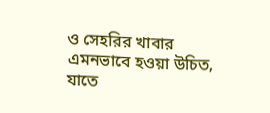ও সেহরির খাবার এমনভাবে হওয়া উচিত, যাতে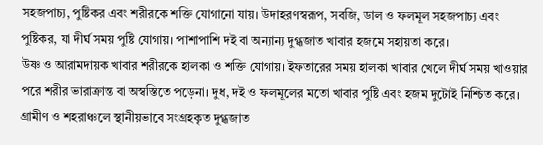সহজপাচ্য, পুষ্টিকর এবং শরীরকে শক্তি যোগানো যায়। উদাহরণস্বরূপ, সবজি, ডাল ও ফলমূল সহজপাচ্য এবং পুষ্টিকর, যা দীর্ঘ সময় পুষ্টি যোগায়। পাশাপাশি দই বা অন্যান্য দুগ্ধজাত খাবার হজমে সহায়তা করে।
উষ্ণ ও আরামদায়ক খাবার শরীরকে হালকা ও শক্তি যোগায়। ইফতারের সময় হালকা খাবার খেলে দীর্ঘ সময় খাওয়ার পরে শরীর ভারাক্রান্ত বা অস্বস্তিতে পড়েনা। দুধ, দই ও ফলমূলের মতো খাবার পুষ্টি এবং হজম দুটোই নিশ্চিত করে।
গ্রামীণ ও শহরাঞ্চলে স্থানীয়ভাবে সংগ্রহকৃত দুগ্ধজাত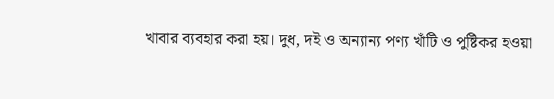খাবার ব্যবহার করা হয়। দুধ, দই ও অন্যান্য পণ্য খাঁটি ও পুষ্টিকর হওয়া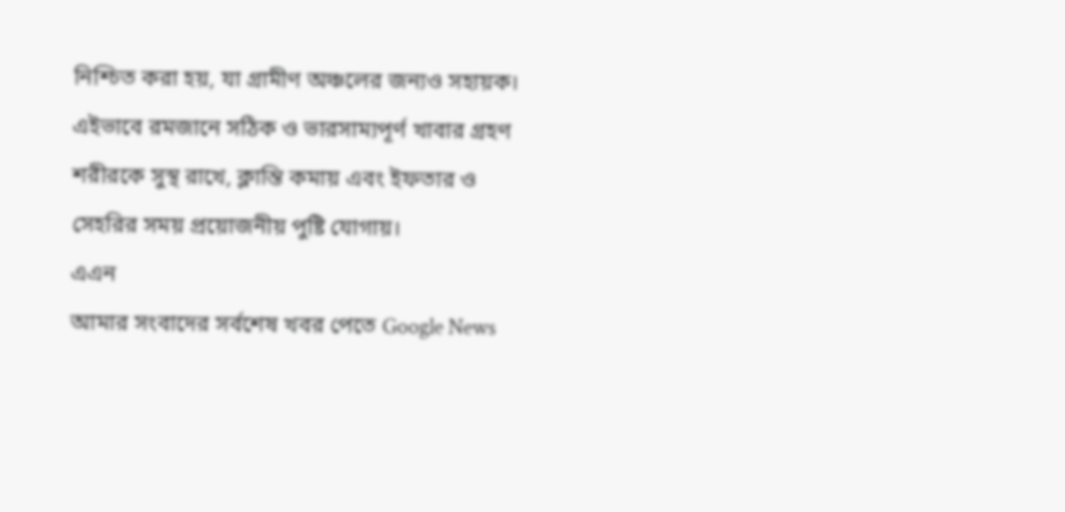নিশ্চিত করা হয়, যা গ্রামীণ অঞ্চলের জন্যও সহায়ক।
এইভাবে রমজানে সঠিক ও ভারসাম্যপূর্ণ খাবার গ্রহণ শরীরকে সুস্থ রাখে, ক্লান্তি কমায় এবং ইফতার ও সেহরির সময় প্রয়োজনীয় পুষ্টি যোগায়।
এএন
আমার সংবাদের সর্বশেষ খবর পেতে Google News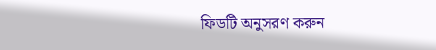ফিডটি অনুসরণ করুন